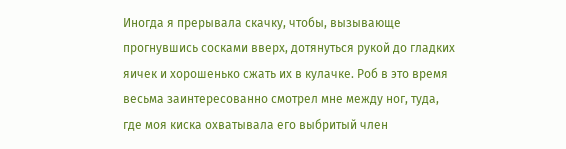Иногда я прерывала скачку, чтобы, вызывающе прогнувшись сосками вверх, дотянуться рукой до гладких яичек и хорошенько сжать их в кулачке. Роб в это время весьма заинтересованно смотрел мне между ног, туда, где моя киска охватывала его выбритый член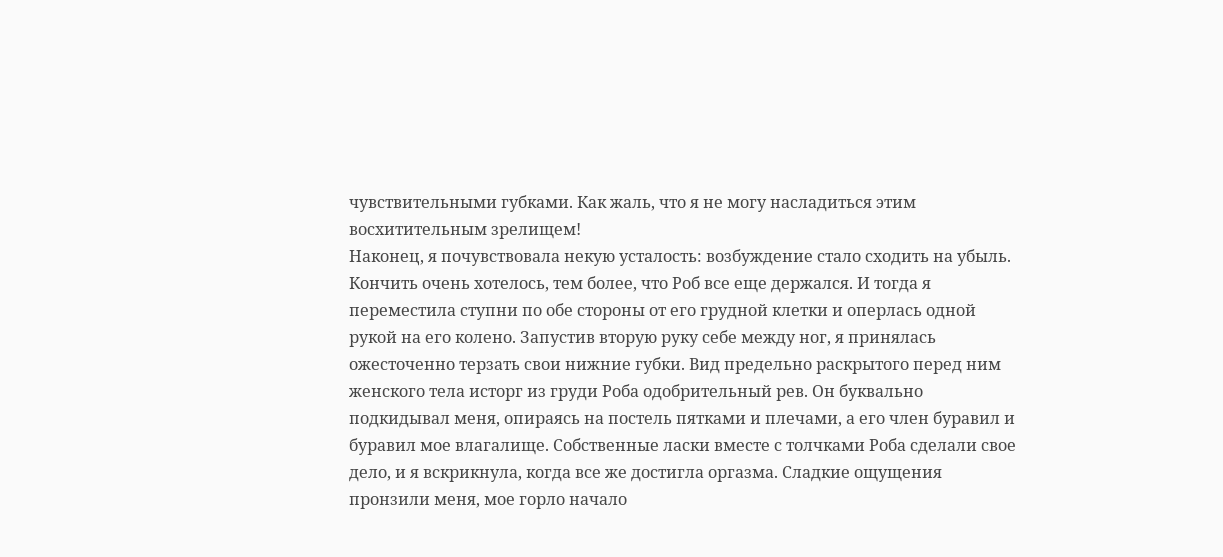чувствительными губками. Как жаль, что я не могу насладиться этим восхитительным зрелищем!
Наконец, я почувствовала некую усталость: возбуждение стало сходить на убыль. Кончить очень хотелось, тем более, что Роб все еще держался. И тогда я переместила ступни по обе стороны от его грудной клетки и оперлась одной рукой на его колено. Запустив вторую руку себе между ног, я принялась ожесточенно терзать свои нижние губки. Вид предельно раскрытого перед ним женского тела исторг из груди Роба одобрительный рев. Он буквально подкидывал меня, опираясь на постель пятками и плечами, а его член буравил и буравил мое влагалище. Собственные ласки вместе с толчками Роба сделали свое дело, и я вскрикнула, когда все же достигла оргазма. Сладкие ощущения пронзили меня, мое горло начало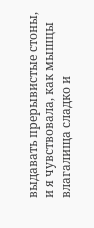выдавать прерывистые стоны, и я чувствовала, как мышцы влагалища сладко и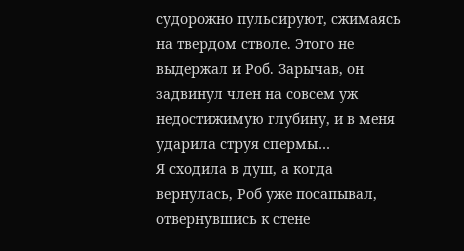судорожно пульсируют, сжимаясь на твердом стволе. Этого не выдержал и Роб. Зарычав, он задвинул член на совсем уж недостижимую глубину, и в меня ударила струя спермы…
Я сходила в душ, а когда вернулась, Роб уже посапывал, отвернувшись к стене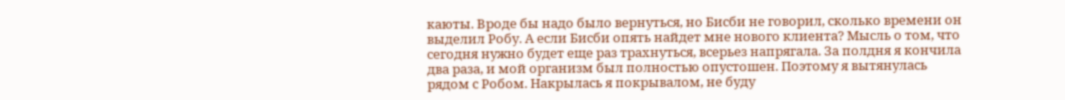каюты. Вроде бы надо было вернуться, но Бисби не говорил, сколько времени он выделил Робу. А если Бисби опять найдет мне нового клиента? Мысль о том, что сегодня нужно будет еще раз трахнуться, всерьез напрягала. За полдня я кончила два раза, и мой организм был полностью опустошен. Поэтому я вытянулась рядом с Робом. Накрылась я покрывалом, не буду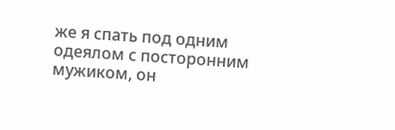же я спать под одним одеялом с посторонним мужиком, он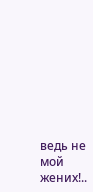ведь не мой жених!..